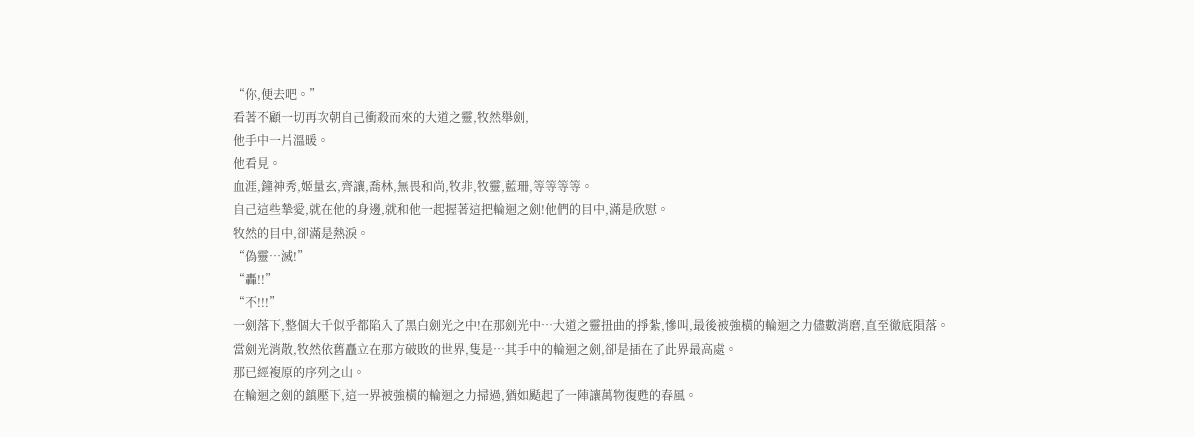“你,便去吧。”
看著不顧一切再次朝自己衝殺而來的大道之靈,牧然舉劍,
他手中一片溫暖。
他看見。
血涯,鐘神秀,姬量玄,齊讓,喬林,無畏和尚,牧非,牧靈,藍珊,等等等等。
自己這些摯愛,就在他的身邊,就和他一起握著這把輪迴之劍!他們的目中,滿是欣慰。
牧然的目中,卻滿是熱淚。
“偽靈…滅!”
“轟!!”
“不!!!”
一劍落下,整個大千似乎都陷入了黑白劍光之中!在那劍光中…大道之靈扭曲的掙紮,慘叫,最後被強橫的輪迴之力儘數消磨,直至徹底隕落。
當劍光消散,牧然依舊矗立在那方破敗的世界,隻是…其手中的輪迴之劍,卻是插在了此界最高處。
那已經複原的序列之山。
在輪迴之劍的鎮壓下,這一界被強橫的輪迴之力掃過,猶如颳起了一陣讓萬物復甦的春風。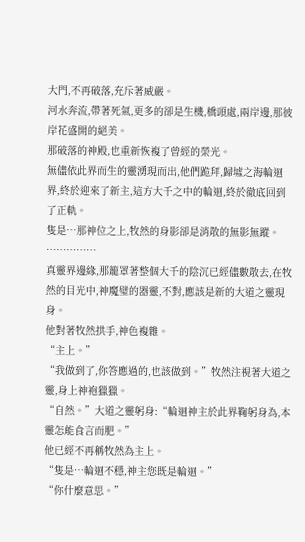大門,不再破落,充斥著威嚴。
河水奔流,帶著死氣,更多的卻是生機,橋頭處,兩岸邊,那彼岸花盛開的絕美。
那破落的神殿,也重新恢複了曾經的榮光。
無儘依此界而生的靈湧現而出,他們跪拜,歸墟之海輪迴界,終於迎來了新主,這方大千之中的輪迴,終於徹底回到了正軌。
隻是…那神位之上,牧然的身影卻是消散的無影無蹤。
……………
真靈界邊緣,那籠罩著整個大千的陰沉已經儘數散去,在牧然的目光中,神魔璧的器靈,不對,應該是新的大道之靈現身。
他對著牧然拱手,神色複雜。
“主上。”
“我做到了,你答應過的,也該做到。”牧然注視著大道之靈,身上神袍獵獵。
“自然。”大道之靈躬身:“輪迴神主於此界鞠躬身為,本靈怎能食言而肥。”
他已經不再稱牧然為主上。
“隻是…輪迴不穩,神主您既是輪迴。”
“你什麼意思。”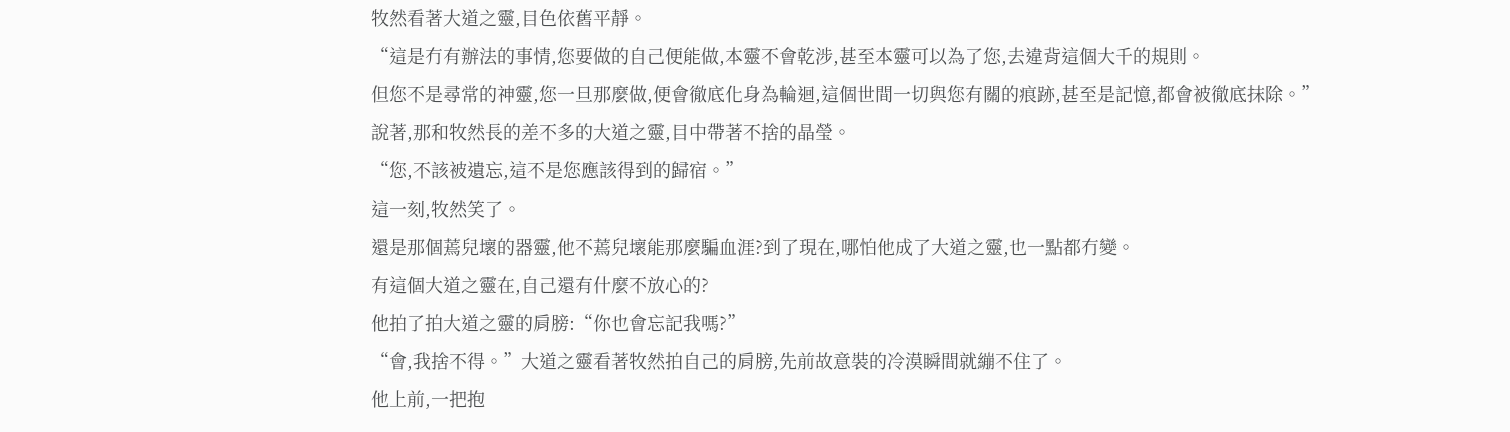牧然看著大道之靈,目色依舊平靜。
“這是冇有辦法的事情,您要做的自己便能做,本靈不會乾涉,甚至本靈可以為了您,去違背這個大千的規則。
但您不是尋常的神靈,您一旦那麼做,便會徹底化身為輪迴,這個世間一切與您有關的痕跡,甚至是記憶,都會被徹底抹除。”
說著,那和牧然長的差不多的大道之靈,目中帶著不捨的晶瑩。
“您,不該被遺忘,這不是您應該得到的歸宿。”
這一刻,牧然笑了。
還是那個蔫兒壞的器靈,他不蔫兒壞能那麼騙血涯?到了現在,哪怕他成了大道之靈,也一點都冇變。
有這個大道之靈在,自己還有什麼不放心的?
他拍了拍大道之靈的肩膀:“你也會忘記我嗎?”
“會,我捨不得。”大道之靈看著牧然拍自己的肩膀,先前故意裝的冷漠瞬間就繃不住了。
他上前,一把抱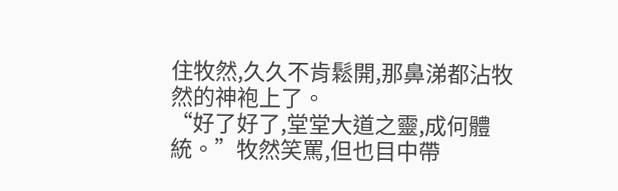住牧然,久久不肯鬆開,那鼻涕都沾牧然的神袍上了。
“好了好了,堂堂大道之靈,成何體統。”牧然笑罵,但也目中帶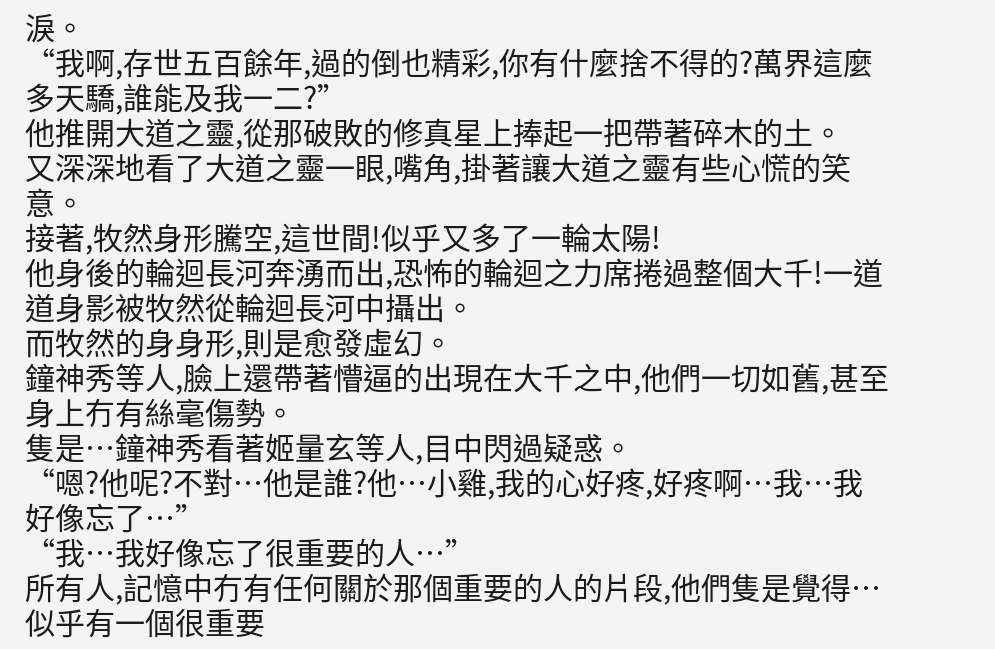淚。
“我啊,存世五百餘年,過的倒也精彩,你有什麼捨不得的?萬界這麼多天驕,誰能及我一二?”
他推開大道之靈,從那破敗的修真星上捧起一把帶著碎木的土。
又深深地看了大道之靈一眼,嘴角,掛著讓大道之靈有些心慌的笑意。
接著,牧然身形騰空,這世間!似乎又多了一輪太陽!
他身後的輪迴長河奔湧而出,恐怖的輪迴之力席捲過整個大千!一道道身影被牧然從輪迴長河中攝出。
而牧然的身身形,則是愈發虛幻。
鐘神秀等人,臉上還帶著懵逼的出現在大千之中,他們一切如舊,甚至身上冇有絲毫傷勢。
隻是…鐘神秀看著姬量玄等人,目中閃過疑惑。
“嗯?他呢?不對…他是誰?他…小雞,我的心好疼,好疼啊…我…我好像忘了…”
“我…我好像忘了很重要的人…”
所有人,記憶中冇有任何關於那個重要的人的片段,他們隻是覺得…似乎有一個很重要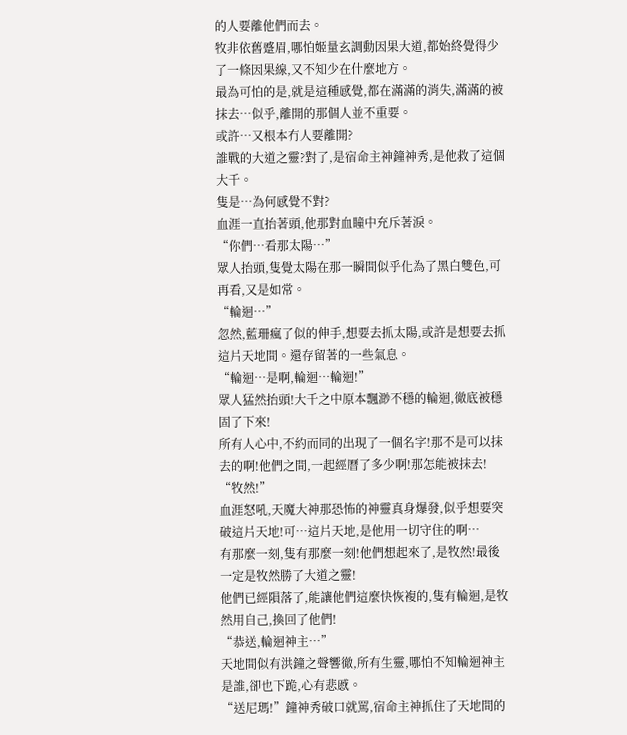的人要離他們而去。
牧非依舊蹙眉,哪怕姬量玄調動因果大道,都始終覺得少了一條因果線,又不知少在什麼地方。
最為可怕的是,就是這種感覺,都在滿滿的消失,滿滿的被抹去…似乎,離開的那個人並不重要。
或許…又根本冇人要離開?
誰戰的大道之靈?對了,是宿命主神鐘神秀,是他救了這個大千。
隻是…為何感覺不對?
血涯一直抬著頭,他那對血瞳中充斥著淚。
“你們…看那太陽…”
眾人抬頭,隻覺太陽在那一瞬間似乎化為了黑白雙色,可再看,又是如常。
“輪迴…”
忽然,藍珊瘋了似的伸手,想要去抓太陽,或許是想要去抓這片天地間。還存留著的一些氣息。
“輪迴…是啊,輪迴…輪迴!”
眾人猛然抬頭!大千之中原本飄渺不穩的輪迴,徹底被穩固了下來!
所有人心中,不約而同的出現了一個名字!那不是可以抹去的啊!他們之間,一起經曆了多少啊!那怎能被抹去!
“牧然!”
血涯怒吼,天魔大神那恐怖的神靈真身爆發,似乎想要突破這片天地!可…這片天地,是他用一切守住的啊…
有那麼一刻,隻有那麼一刻!他們想起來了,是牧然!最後一定是牧然勝了大道之靈!
他們已經隕落了,能讓他們這麼快恢複的,隻有輪迴,是牧然用自己,換回了他們!
“恭送,輪迴神主…”
天地間似有洪鐘之聲響徹,所有生靈,哪怕不知輪迴神主是誰,卻也下跪,心有悲慼。
“送尼瑪!”鐘神秀破口就罵,宿命主神抓住了天地間的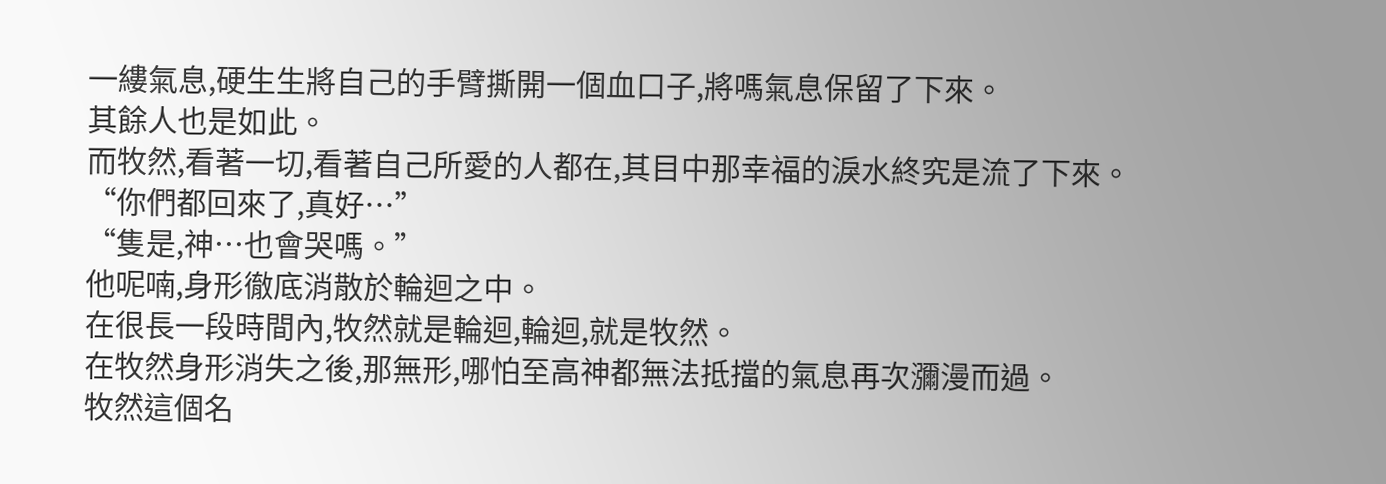一縷氣息,硬生生將自己的手臂撕開一個血口子,將嗎氣息保留了下來。
其餘人也是如此。
而牧然,看著一切,看著自己所愛的人都在,其目中那幸福的淚水終究是流了下來。
“你們都回來了,真好…”
“隻是,神…也會哭嗎。”
他呢喃,身形徹底消散於輪迴之中。
在很長一段時間內,牧然就是輪迴,輪迴,就是牧然。
在牧然身形消失之後,那無形,哪怕至高神都無法抵擋的氣息再次瀰漫而過。
牧然這個名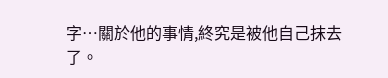字…關於他的事情,終究是被他自己抹去了。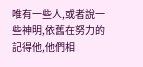唯有一些人,或者說一些神明,依舊在努力的記得他,他們相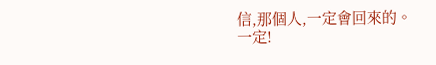信,那個人,一定會回來的。
一定!